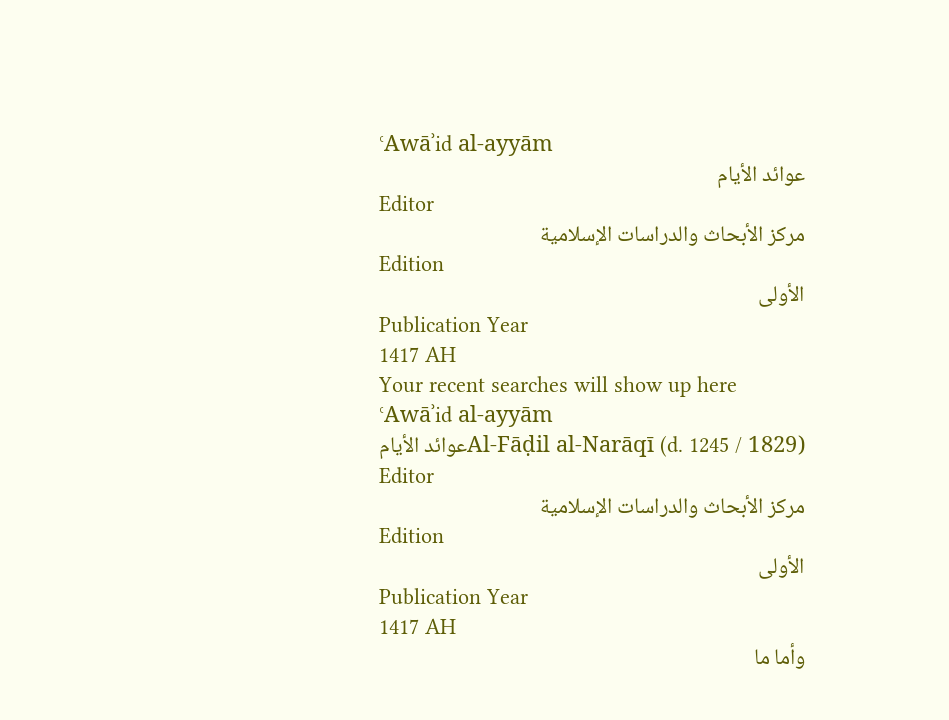ʿAwāʾid al-ayyām
عوائد الأيام
Editor
مركز الأبحاث والدراسات الإسلامية
Edition
الأولى
Publication Year
1417 AH
Your recent searches will show up here
ʿAwāʾid al-ayyām
Al-Fāḍil al-Narāqī (d. 1245 / 1829)عوائد الأيام
Editor
مركز الأبحاث والدراسات الإسلامية
Edition
الأولى
Publication Year
1417 AH
وأما ما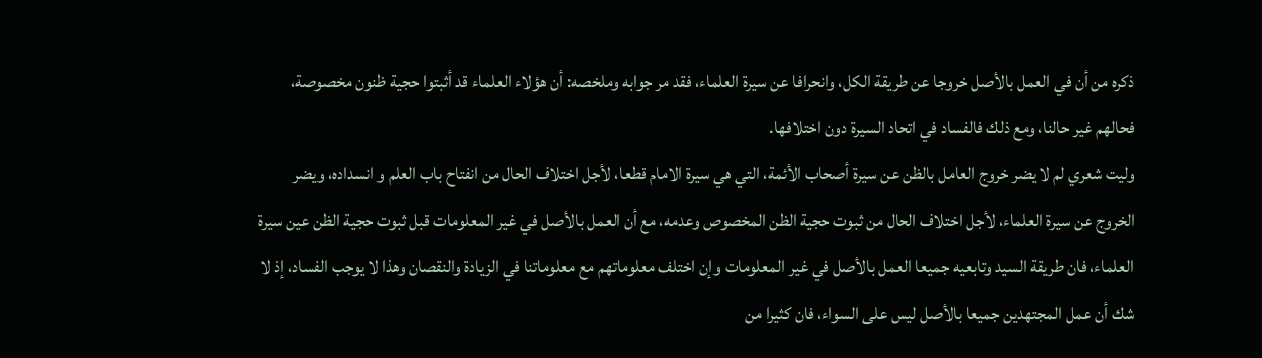ذكره من أن في العمل بالأصل خروجا عن طريقة الكل، وانحرافا عن سيرة العلماء، فقد مر جوابه وملخصه: أن هؤلاء العلماء قد أثبتوا حجية ظنون مخصوصة، فحالهم غير حالنا، ومع ذلك فالفساد في اتحاد السيرة دون اختلافها.
وليت شعري لم لا يضر خروج العامل بالظن عن سيرة أصحاب الأئمة، التي هي سيرة الامام قطعا، لأجل اختلاف الحال من انفتاح باب العلم و انسداده، ويضر الخروج عن سيرة العلماء، لأجل اختلاف الحال من ثبوت حجية الظن المخصوص وعدمه، مع أن العمل بالأصل في غير المعلومات قبل ثبوت حجية الظن عين سيرة العلماء، فان طريقة السيد وتابعيه جميعا العمل بالأصل في غير المعلومات وإن اختلف معلوماتهم مع معلوماتنا في الزيادة والنقصان وهذا لا يوجب الفساد، إذ لا شك أن عمل المجتهدين جميعا بالأصل ليس على السواء، فان كثيرا من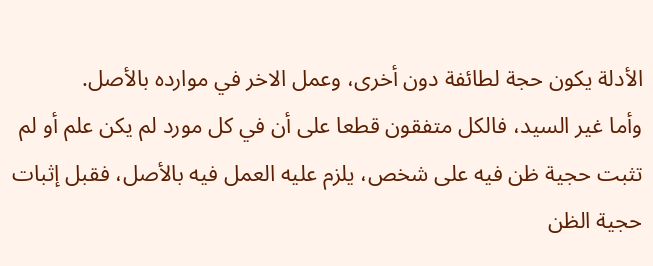الأدلة يكون حجة لطائفة دون أخرى، وعمل الاخر في موارده بالأصل.
وأما غير السيد، فالكل متفقون قطعا على أن في كل مورد لم يكن علم أو لم تثبت حجية ظن فيه على شخص، يلزم عليه العمل فيه بالأصل، فقبل إثبات حجية الظن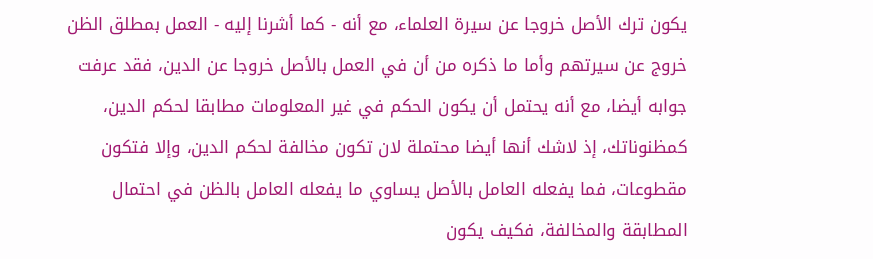يكون ترك الأصل خروجا عن سيرة العلماء، مع أنه - كما أشرنا إليه - العمل بمطلق الظن خروج عن سيرتهم وأما ما ذكره من أن في العمل بالأصل خروجا عن الدين، فقد عرفت جوابه أيضا، مع أنه يحتمل أن يكون الحكم في غير المعلومات مطابقا لحكم الدين، كمظنوناتك، إذ لاشك أنها أيضا محتملة لان تكون مخالفة لحكم الدين، وإلا فتكون مقطوعات، فما يفعله العامل بالأصل يساوي ما يفعله العامل بالظن في احتمال المطابقة والمخالفة، فكيف يكون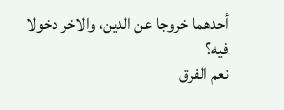أحدهما خروجا عن الدين، والاخر دخولا فيه؟
نعم الفرق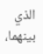الذي بينهما،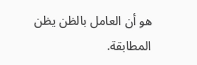هو أن العامل بالظن يظن المطابقة.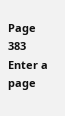Page 383
Enter a page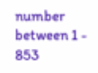number between 1 - 853